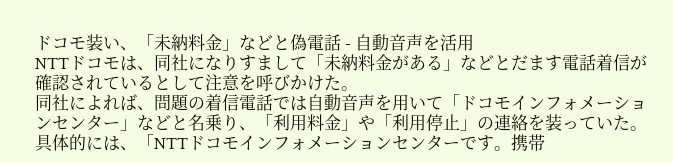ドコモ装い、「未納料金」などと偽電話 - 自動音声を活用
NTTドコモは、同社になりすまして「未納料金がある」などとだます電話着信が確認されているとして注意を呼びかけた。
同社によれば、問題の着信電話では自動音声を用いて「ドコモインフォメーションセンター」などと名乗り、「利用料金」や「利用停止」の連絡を装っていた。
具体的には、「NTTドコモインフォメーションセンターです。携帯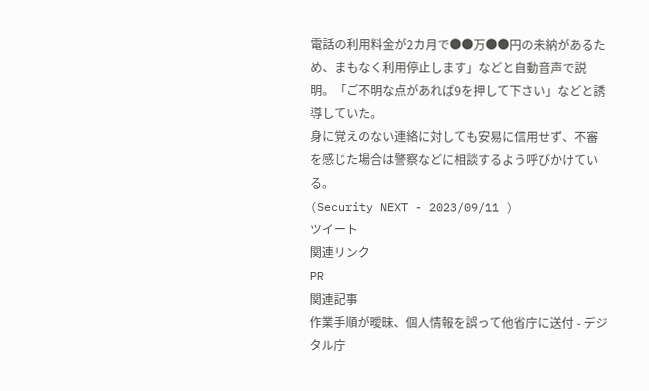電話の利用料金が2カ月で●●万●●円の未納があるため、まもなく利用停止します」などと自動音声で説明。「ご不明な点があれば9を押して下さい」などと誘導していた。
身に覚えのない連絡に対しても安易に信用せず、不審を感じた場合は警察などに相談するよう呼びかけている。
(Security NEXT - 2023/09/11 )
ツイート
関連リンク
PR
関連記事
作業手順が曖昧、個人情報を誤って他省庁に送付 - デジタル庁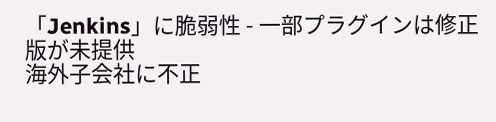「Jenkins」に脆弱性 - 一部プラグインは修正版が未提供
海外子会社に不正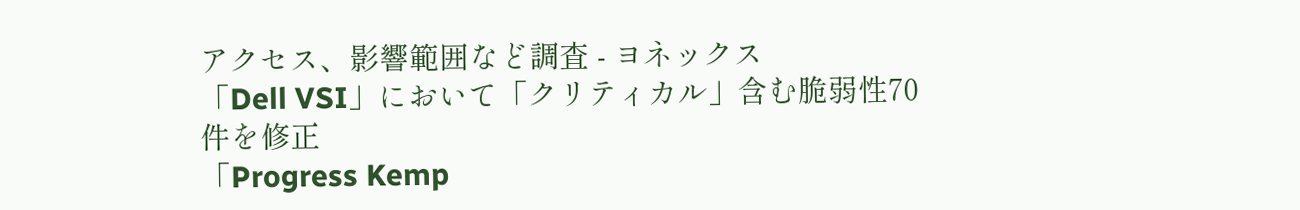アクセス、影響範囲など調査 - ヨネックス
「Dell VSI」において「クリティカル」含む脆弱性70件を修正
「Progress Kemp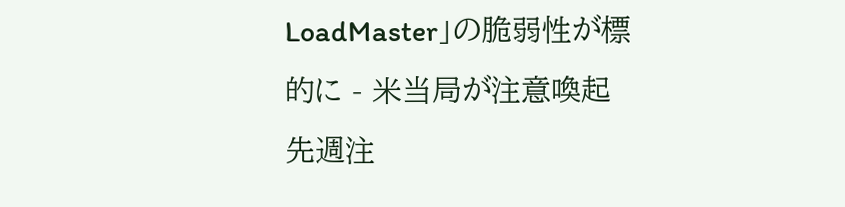LoadMaster」の脆弱性が標的に - 米当局が注意喚起
先週注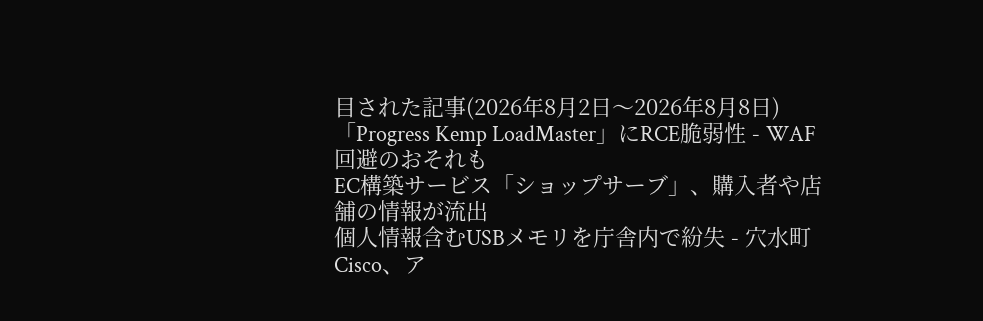目された記事(2026年8月2日〜2026年8月8日)
「Progress Kemp LoadMaster」にRCE脆弱性 - WAF回避のおそれも
EC構築サービス「ショップサーブ」、購入者や店舗の情報が流出
個人情報含むUSBメモリを庁舎内で紛失 - 穴水町
Cisco、ア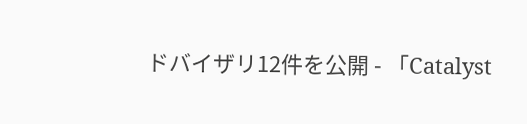ドバイザリ12件を公開 - 「Catalyst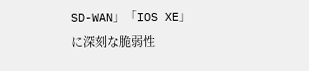SD-WAN」「IOS XE」に深刻な脆弱性